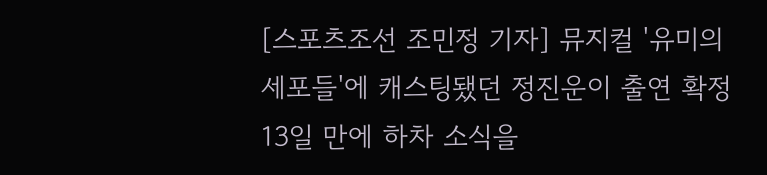[스포츠조선 조민정 기자] 뮤지컬 '유미의 세포들'에 캐스팅됐던 정진운이 출연 확정 13일 만에 하차 소식을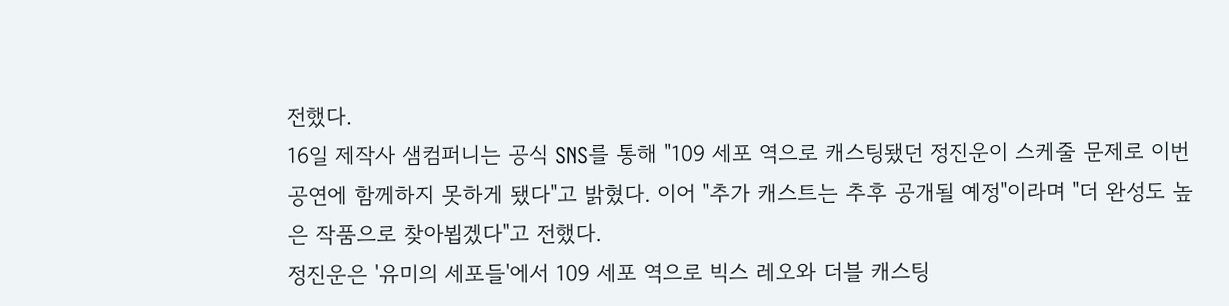전했다.
16일 제작사 샘컴퍼니는 공식 SNS를 통해 "109 세포 역으로 캐스팅됐던 정진운이 스케줄 문제로 이번 공연에 함께하지 못하게 됐다"고 밝혔다. 이어 "추가 캐스트는 추후 공개될 예정"이라며 "더 완성도 높은 작품으로 찾아뵙겠다"고 전했다.
정진운은 '유미의 세포들'에서 109 세포 역으로 빅스 레오와 더블 캐스팅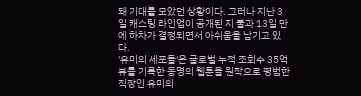돼 기대를 모았던 상황이다. 그러나 지난 3일 캐스팅 라인업이 공개된 지 불과 13일 만에 하차가 결정되면서 아쉬움을 남기고 있다.
'유미의 세포들'은 글로벌 누적 조회수 35억 뷰를 기록한 동명의 웹툰을 원작으로 평범한 직장인 유미의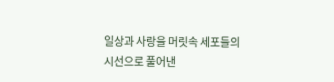일상과 사랑을 머릿속 세포들의 시선으로 풀어낸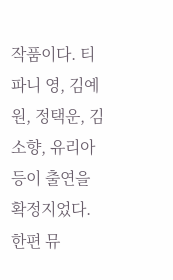작품이다. 티파니 영, 김예원, 정택운, 김소향, 유리아 등이 출연을 확정지었다.
한편 뮤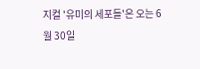지컬 '유미의 세포들'은 오는 6월 30일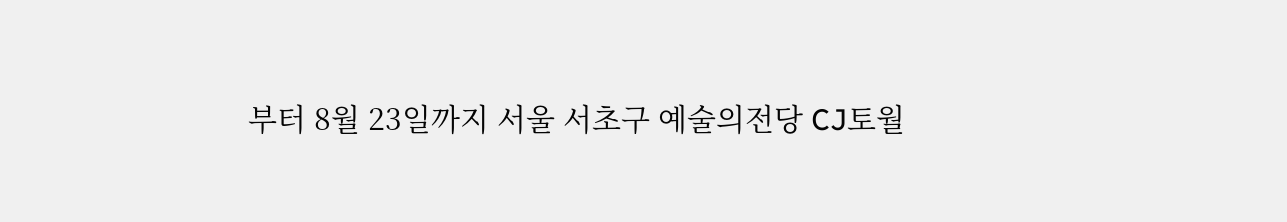부터 8월 23일까지 서울 서초구 예술의전당 CJ토월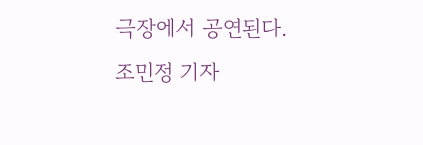극장에서 공연된다.
조민정 기자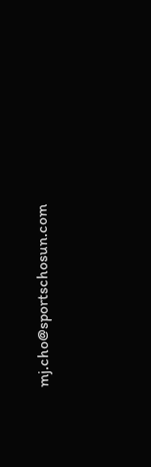mj.cho@sportschosun.com